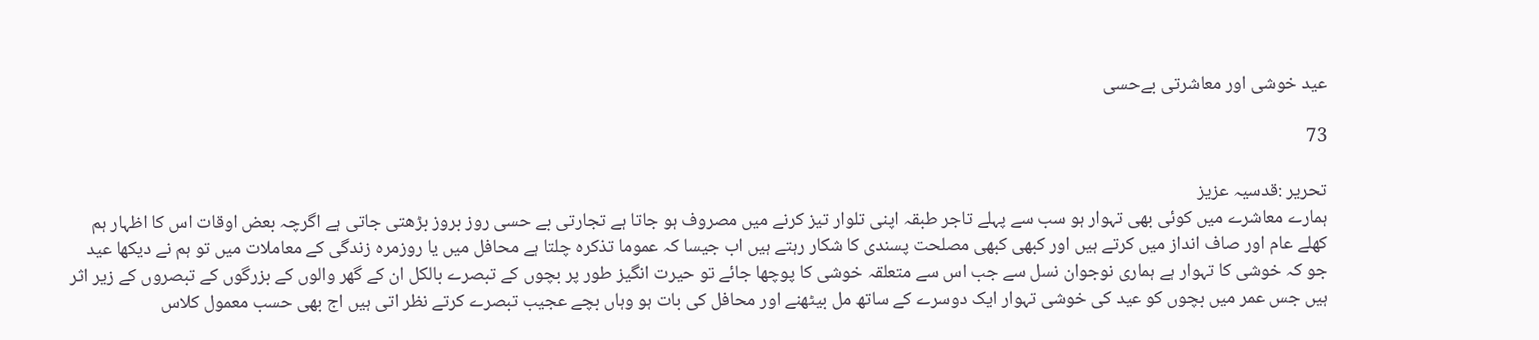عید خوشی اور معاشرتی بےحسی

73

تحریر :قدسیہ عزیز
ہمارے معاشرے میں کوئی بھی تہوار ہو سب سے پہلے تاجر طبقہ اپنی تلوار تیز کرنے میں مصروف ہو جاتا ہے تجارتی بے حسی روز بروز بڑھتی جاتی ہے اگرچہ بعض اوقات اس کا اظہار ہم کھلے عام اور صاف انداز میں کرتے ہیں اور کبھی کبھی مصلحت پسندی کا شکار رہتے ہیں اب جیسا کہ عموما تذکرہ چلتا ہے محافل میں یا روزمرہ زندگی کے معاملات میں تو ہم نے دیکھا عید جو کہ خوشی کا تہوار ہے ہماری نوجوان نسل سے جب اس سے متعلقہ خوشی کا پوچھا جائے تو حیرت انگیز طور پر بچوں کے تبصرے بالکل ان کے گھر والوں کے بزرگوں کے تبصروں کے زیر اثر ہیں جس عمر میں بچوں کو عید کی خوشی تہوار ایک دوسرے کے ساتھ مل بیٹھنے اور محافل کی بات ہو وہاں بچے عجیب تبصرے کرتے نظر اتی ہیں اج بھی حسب معمول کلاس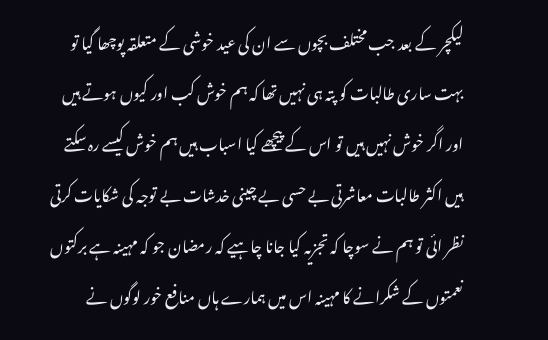لیکچر کے بعد جب مختلف بچوں سے ان کی عید خوشی کے متعلقہ پوچھا گیا تو بہت ساری طالبات کو پتہ ہی نہیں تھا کہ ہم خوش کب اور کیوں ہوتے ہیں اور اگر خوش نہیں ہیں تو اس کے پیچھے کیا اسباب ہیں ہم خوش کیسے رہ سکتے ہیں اکثر طالبات معاشرتی بے حسی بے چینی خدشات بے توجہ کی شکایات کرتی نظر ائی تو ہم نے سوچا کہ تجزیہ کیا جانا چاہیے کہ رمضان جو کہ مہینہ ہے برکتوں نعمتوں کے شکرانے کا مہینہ اس میں ہمارے ہاں منافع خور لوگوں نے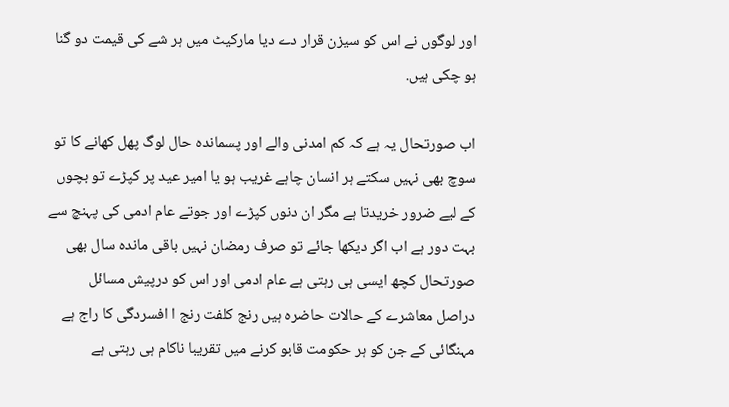اور لوگوں نے اس کو سیزن قرار دے دیا مارکیٹ میں ہر شے کی قیمت دو گنا ہو چکی ہیں.

اب صورتحال یہ ہے کہ کم امدنی والے اور پسماندہ حال لوگ پھل کھانے کا تو سوچ بھی نہیں سکتے ہر انسان چاہے غریب ہو یا امیر عید پر کپڑے تو بچوں کے لیے ضرور خریدتا ہے مگر ان دنوں کپڑے اور جوتے عام ادمی کی پہنچ سے بہت دور ہے اب اگر دیکھا جائے تو صرف رمضان نہیں باقی ماندہ سال بھی صورتحال کچھ ایسی ہی رہتی ہے عام ادمی اور اس کو درپیش مسائل دراصل معاشرے کے حالات حاضرہ ہیں رنج کلفت رنج ا افسردگی کا راج ہے مہنگائی کے جن کو ہر حکومت قابو کرنے میں تقریبا ناکام ہی رہتی ہے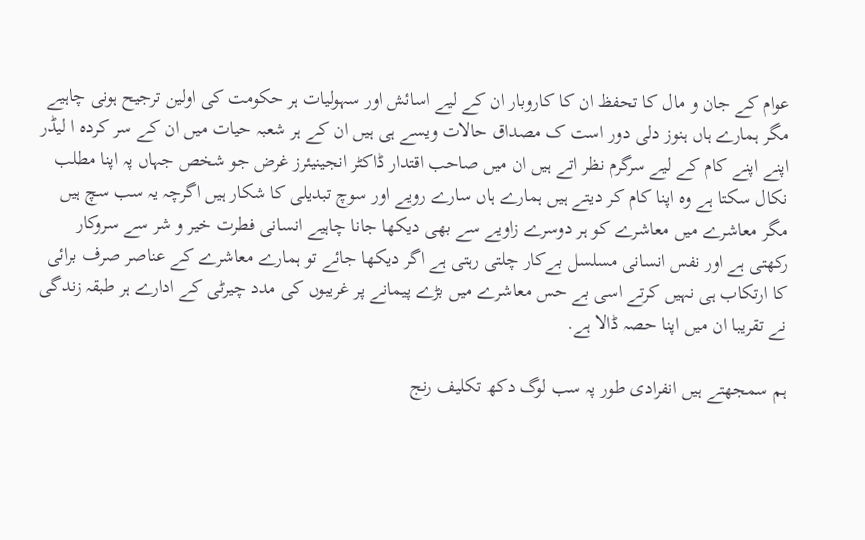عوام کے جان و مال کا تحفظ ان کا کاروبار ان کے لیے اسائش اور سہولیات ہر حکومت کی اولین ترجیح ہونی چاہیے مگر ہمارے ہاں ہنوز دلی دور است ک مصداق حالات ویسے ہی ہیں ان کے ہر شعبہ حیات میں ان کے سر کردہ ا لیڈر اپنے اپنے کام کے لیے سرگرم نظر اتے ہیں ان میں صاحب اقتدار ڈاکٹر انجینیئرز غرض جو شخص جہاں پہ اپنا مطلب نکال سکتا ہے وہ اپنا کام کر دیتے ہیں ہمارے ہاں سارے رویے اور سوچ تبدیلی کا شکار ہیں اگرچہ یہ سب سچ ہیں مگر معاشرے میں معاشرے کو ہر دوسرے زاویے سے بھی دیکھا جانا چاہیے انسانی فطرت خیر و شر سے سروکار رکھتی ہے اور نفس انسانی مسلسل بےکار چلتی رہتی ہے اگر دیکھا جائے تو ہمارے معاشرے کے عناصر صرف برائی کا ارتکاب ہی نہیں کرتے اسی بے حس معاشرے میں بڑے پیمانے پر غریبوں کی مدد چیرٹی کے ادارے ہر طبقہ زندگی نے تقریبا ان میں اپنا حصہ ڈالا ہے.

ہم سمجھتے ہیں انفرادی طور پہ سب لوگ دکھ تکلیف رنج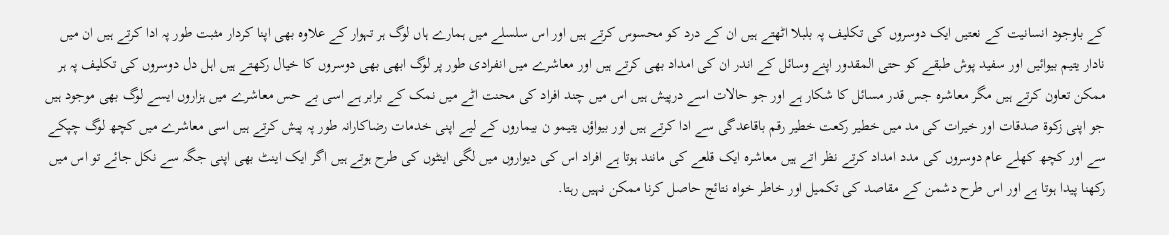کے باوجود انسانیت کے نعتیں ایک دوسروں کی تکلیف پہ بلبلا اٹھتے ہیں ان کے درد کو محسوس کرتے ہیں اور اس سلسلے میں ہمارے ہاں لوگ ہر تہوار کے علاوہ بھی اپنا کردار مثبت طور پہ ادا کرتے ہیں ان میں نادار یتیم بیوائیں اور سفید پوش طبقے کو حتی المقدور اپنے وسائل کے اندر ان کی امداد بھی کرتے ہیں اور معاشرے میں انفرادی طور پر لوگ ابھی بھی دوسروں کا خیال رکھتے ہیں اہل دل دوسروں کی تکلیف پہ ہر ممکن تعاون کرتے ہیں مگر معاشرہ جس قدر مسائل کا شکار ہے اور جو حالات اسے درپیش ہیں اس میں چند افراد کی محنت اٹے میں نمک کے برابر ہے اسی بے حس معاشرے میں ہزاروں ایسے لوگ بھی موجود ہیں جو اپنی زکوۃ صدقات اور خیرات کی مد میں خطیر رکعت خطیر رقم باقاعدگی سے ادا کرتے ہیں اور بیواؤں یتیمو ن بیماروں کے لیے اپنی خدمات رضاکارانہ طور پہ پیش کرتے ہیں اسی معاشرے میں کچھ لوگ چپکے سے اور کچھ کھلے عام دوسروں کی مدد امداد کرتے نظر اتے ہیں معاشرہ ایک قلعے کی مانند ہوتا ہے افراد اس کی دیواروں میں لگی اینٹوں کی طرح ہوتے ہیں اگر ایک اینٹ بھی اپنی جگہ سے نکل جائے تو اس میں رکھنا پیدا ہوتا ہے اور اس طرح دشمن کے مقاصد کی تکمیل اور خاطر خواہ نتائج حاصل کرنا ممکن نہیں رہتا.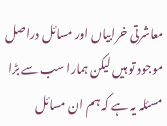معاشرتی خرابیاں اور مسائل دراصل موجود تو ہیں لیکن ہمارا سب سے بڑا مسئلہ یہ ہے کہ ہم ان مسائل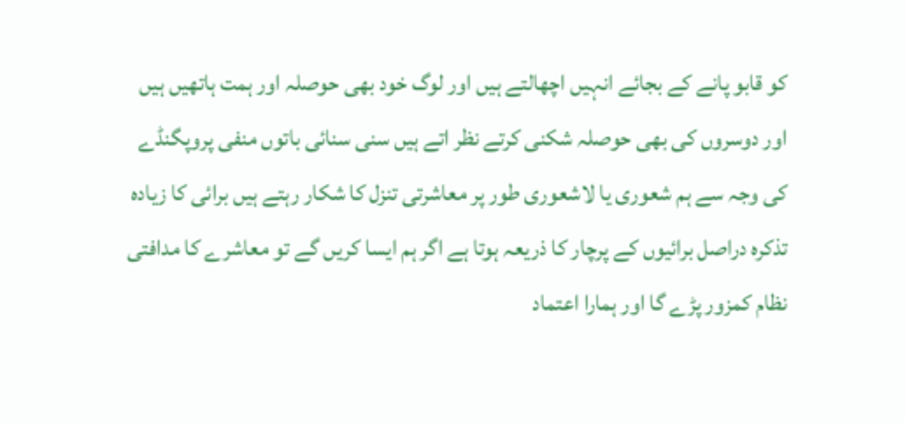کو قابو پانے کے بجائے انہیں اچھالتے ہیں اور لوگ خود بھی حوصلہ اور ہمت ہاتھیں ہیں اور دوسروں کی بھی حوصلہ شکنی کرتے نظر اتے ہیں سنی سنائی باتوں منفی پروپگنڈے کی وجہ سے ہم شعوری یا لاشعوری طور پر معاشرتی تنزل کا شکار رہتے ہیں برائی کا زیادہ تذکرہ دراصل برائیوں کے پرچار کا ذریعہ ہوتا ہے اگر ہم ایسا کریں گے تو معاشرے کا مدافتی نظام کمزور پڑے گا اور ہمارا اعتماد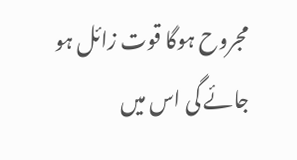مجروح ہوگا قوت زائل ہو جائے گی اس میں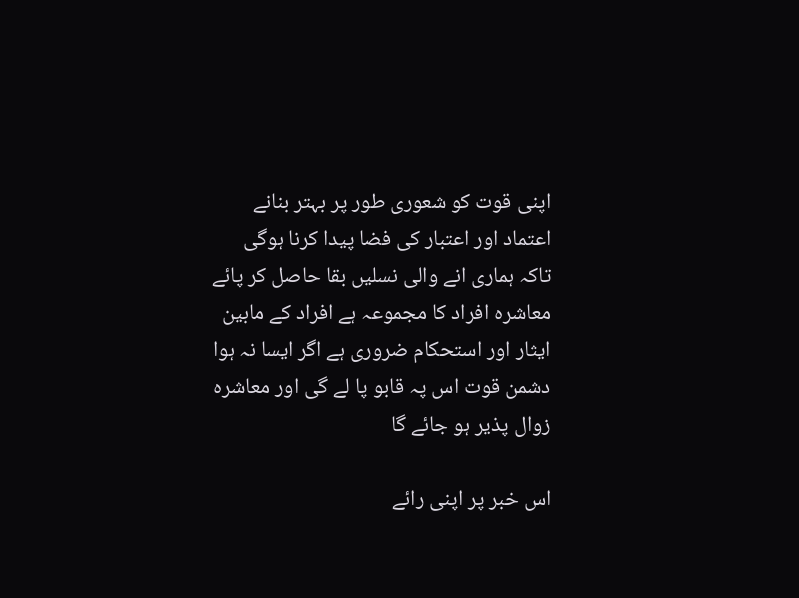اپنی قوت کو شعوری طور پر بہتر بنانے اعتماد اور اعتبار کی فضا پیدا کرنا ہوگی تاکہ ہماری انے والی نسلیں بقا حاصل کر پائے معاشرہ افراد کا مجموعہ ہے افراد کے مابین ایثار اور استحکام ضروری ہے اگر ایسا نہ ہوا دشمن قوت اس پہ قابو پا لے گی اور معاشرہ زوال پذیر ہو جائے گا

اس خبر پر اپنی رائے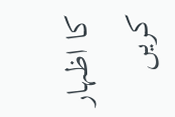کا اظہار کریں